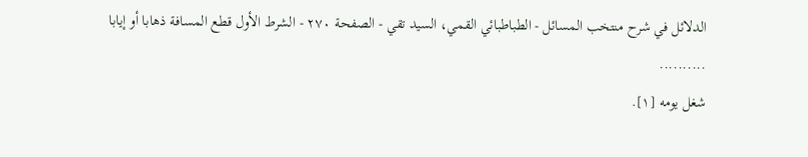الدلائل في شرح منتخب المسائل - الطباطبائي القمي، السید تقي - الصفحة ٢٧٠ - الشرط الأول قطع المسافة ذهابا أو إيابا
..........
شغل يومه [١].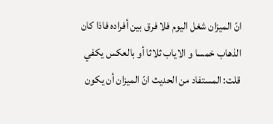انّ الميزان شغل اليوم فلا فرق بين أفراده فاذا كان الذهاب خمسا و الاياب ثلاثا أو بالعكس يكفي قلت: المستفاد من الحديث انّ الميزان أن يكون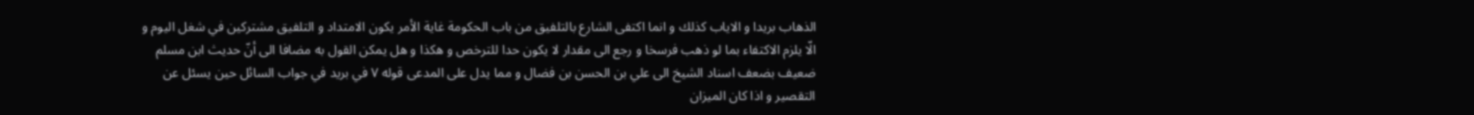الذهاب بريدا و الاياب كذلك و انما اكتفى الشارع بالتلفيق من باب الحكومة غاية الأمر يكون الامتداد و التلفيق مشتركين في شغل اليوم و الّا يلزم الاكتفاء بما لو ذهب فرسخا و رجع الى مقدار لا يكون حدا للترخص و هكذا و هل يمكن القول به مضافا الى أنّ حديث ابن مسلم ضعيف بضعف اسناد الشيخ الى علي بن الحسن بن فضال و مما يدل على المدعى قوله ٧ في بريد في جواب السائل حين يسئل عن التقصير و اذا كان الميزان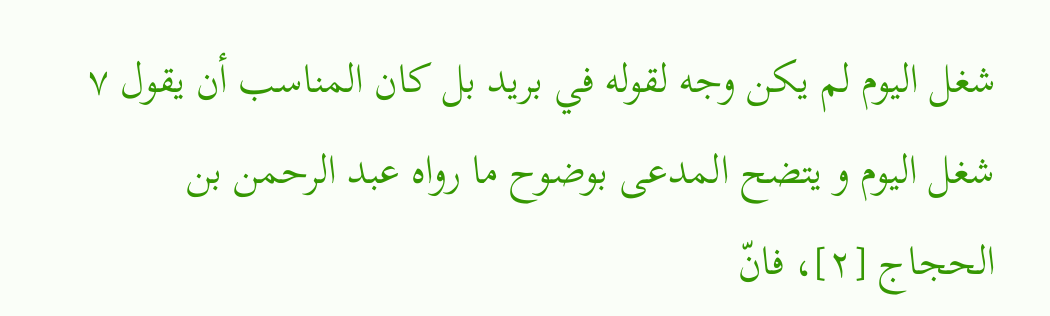شغل اليوم لم يكن وجه لقوله في بريد بل كان المناسب أن يقول ٧ شغل اليوم و يتضح المدعى بوضوح ما رواه عبد الرحمن بن الحجاج [٢]، فانّ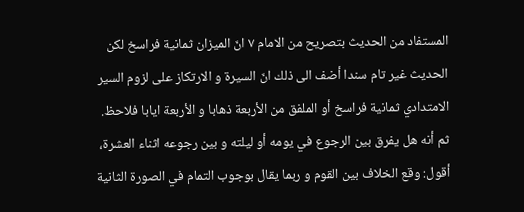المستفاد من الحديث بتصريح من الامام ٧ انّ الميزان ثمانية فراسخ لكن الحديث غير تام سندا أضف الى ذلك انّ السيرة و الارتكاز على لزوم السير الامتدادي ثمانية فراسخ أو الملفق من الأربعة ذهابا و الأربعة ايابا فلاحظ.
ثم أنه هل يفرق بين الرجوع في يومه أو ليلته و بين رجوعه اثناء العشرة، أقول: وقع الخلاف بين القوم و ربما يقال بوجوب التمام في الصورة الثانية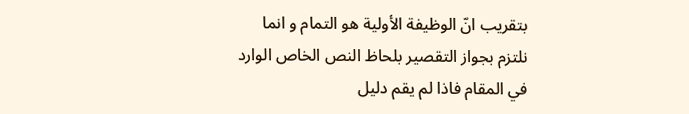بتقريب انّ الوظيفة الأولية هو التمام و انما نلتزم بجواز التقصير بلحاظ النص الخاص الوارد في المقام فاذا لم يقم دليل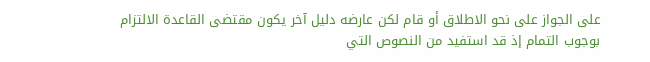على الجواز على نحو الاطلاق أو قام لكن عارضه دليل آخر يكون مقتضى القاعدة الالتزام بوجوب التمام إذ قد استفيد من النصوص التي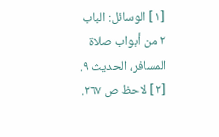[١] الوسائل: الباب ٢ من أبواب صلاة المسافر، الحديث ٩.
[٢] لاحظ ص ٢٦٧.